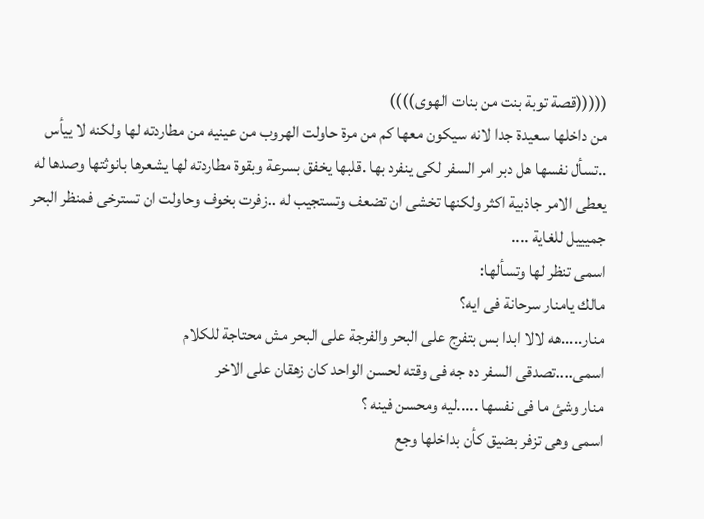(((((قصة توبة بنت من بنات الهوى))))
من داخلها سعيدة جدا لانه سيكون معها كم من مرة حاولت الهروب من عينيه من مطاردته لها ولكنه لا ييأس ..تسأل نفسها هل دبر امر السفر لكى ينفرد بها .قلبها يخفق بسرعة وبقوة مطاردته لها يشعرها بانوثتها وصدها له يعطى الامر جاذبية اكثر ولكنها تخشى ان تضعف وتستجيب له ..زفرت بخوف وحاولت ان تسترخى فمنظر البحر جميييل للغاية ....
اسمى تنظر لها وتسألها:
مالك يامنار سرحانة فى ايه؟
منار.....هه لالا ابدا بس بتفرج على البحر والفرجة على البحر مش محتاجة للكلام
اسمى....تصدقى السفر ده جه فى وقته لحسن الواحد كان زهقان على الاخر
منار وشئ ما فى نفسها .....ليه ومحسن فينه ؟
اسمى وهى تزفر بضيق كأن بداخلها وجع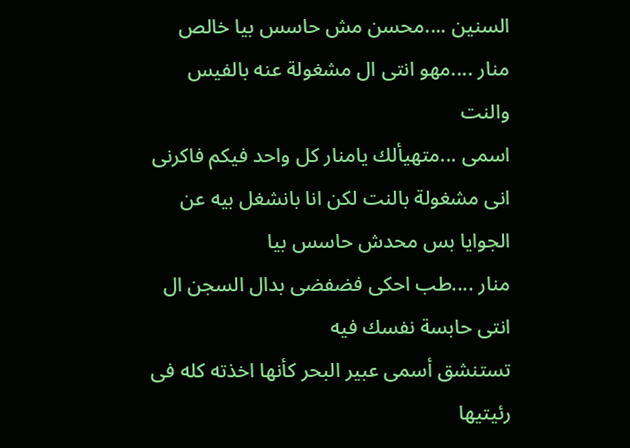السنين ....محسن مش حاسس بيا خالص
منار ....مهو انتى ال مشغولة عنه بالفيس والنت
اسمى ...متهيألك يامنار كل واحد فيكم فاكرنى انى مشغولة بالنت لكن انا بانشغل بيه عن الجوايا بس محدش حاسس بيا
منار ....طب احكى فضفضى بدال السجن ال انتى حابسة نفسك فيه
تستنشق أسمى عبير البحر كأنها اخذته كله فى رئيتيها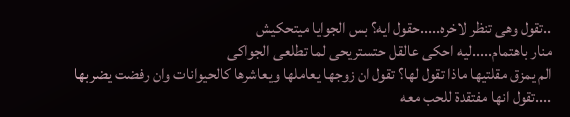..تقول وهى تنظر لاخره.....حقول ايه؟ بس الجوايا ميتحكيش
منار باهتمام.....ليه احكى عالقل حتستريحى لما تطلعى الجواكى
الم يمزق مقلتيها ماذا تقول لها؟ تقول ان زوجها يعاملها ويعاشرها كالحيوانات وان رفضت يضربها ....تقول انها مفتقدة للحب معه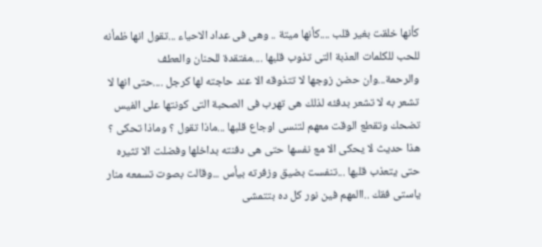كأنها خلقت بغير قلب ....كأنها ميتة .. وهى فى عداد الاحياء ...تقول انها ظمأنه للحب للكلمات العذبة التى تذوب قلبها ....مفتقدة للحنان والعطف والرحمة...وان حضن زوجها لا تتذوقه الا عند حاجته لها كرجل ....حتى انها لا تشعر به لا تشعر بدفئه لذلك هى تهرب فى الصحبة التى كونتها على الفيس تضحك وتقطع الوقت معهم لتنسى اوجاع قلبها ...ماذا تقول ؟ وماذا تحكى ؟ هذا حديث لا يحكى الا مع نفسها حتى هى دفنته بداخلها وفضلت الا تثيره حتى يتعذب قلبها ...تنفست بضيق وزفرته بيأس ...وقالت بصوت تسمعه منار ياستى فقك ..االمهم فين نور كل ده بتتمشى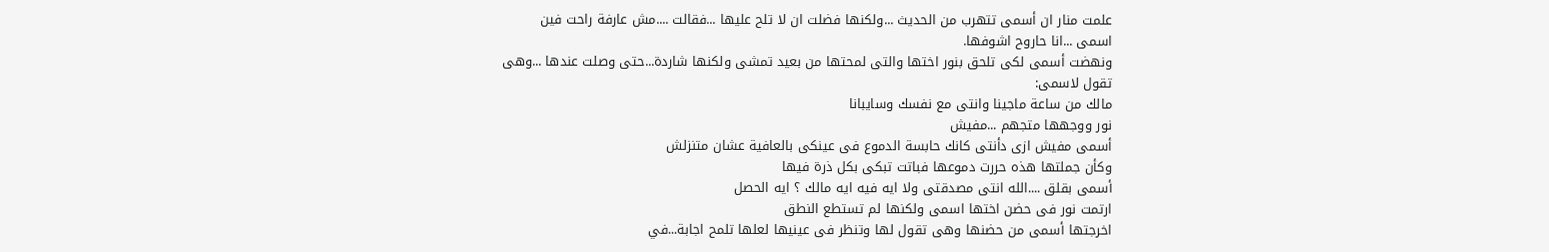علمت منار ان أسمى تتهرب من الحديث ...ولكنها فضلت ان لا تلح عليها ...فقالت ....مش عارفة راحت فين
اسمى ...انا حاروح اشوفها.
ونهضت أسمى لكى تلحق بنور اختها والتى لمحتها من بعيد تمشى ولكنها شاردة...حتى وصلت عندها ...وهى تقول لاسمى:
مالك من ساعة ماجينا وانتى مع نفسك وسايبانا
نور ووجهها متجهم ...مفيش
أسمى مفيش ازى دأنتى كانك حابسة الدموع فى عينكى بالعافية عشان متنزلش
وكأن جملتها هذه حررت دموعها فباتت تبكى بكل ذرة فيها
أسمى بقلق ....الله انتى مصدقتى ولا ايه فيه ايه مالك ؟ ايه الحصل
ارتمت نور فى حضن اختها اسمى ولكنها لم تستطع النطق
اخرجتها أسمى من حضنها وهى تقول لها وتنظر فى عينيها لعلها تلمح اجابة...في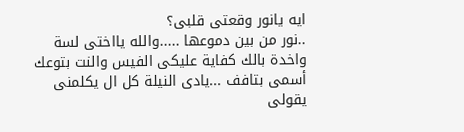ايه يانور وقعتى قلبى؟
..نور من بين دموعها .....والله يااختى لسة واخدة بالك كفاية عليكى الفيس والنت بتوعك
أسمى بتافف ...يادى النيلة كل ال يكلمنى يقولى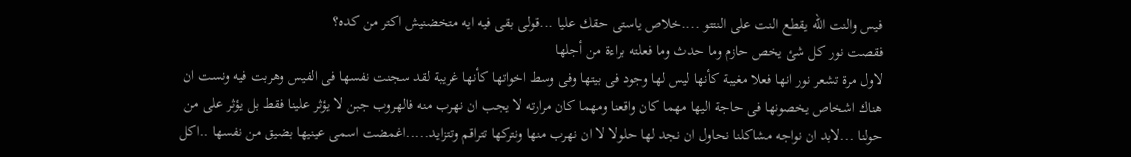فيس والنت الله يقطع النت على النتتو ....خلاص ياستى حقك عليا ...قولى بقى فيه ايه متخضنيش اكتر من كده؟
فقصت نور كل شئ يخص حازم وما حدث وما فعلته براءة من أجلها
لاول مرة تشعر نور انها فعلا مغيبة كأنها ليس لها وجود فى بيتها وفى وسط اخواتها كأنها غريبة لقد سجنت نفسها فى الفيس وهربت فيه ونست ان هناك اشخاص يخصونها فى حاجة اليها مهما كان واقعنا ومهما كان مرارته لا يجب ان نهرب منه فالهروب جبن لا يؤثر علينا فقط بل يؤثر على من حولنا ...لابد ان نواجه مشاكلنا نحاول ان نجد لها حلولا لا ان نهرب منها ونتركها تتراقم وتتزايد.....اغمضت اسمى عينيها بضيق من نفسها ..اكل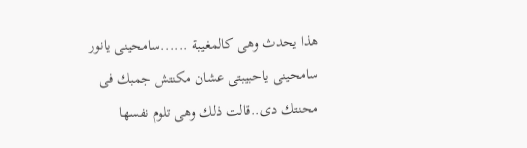هذا يحدث وهى كالمغيبة ......سامحينى يانور سامحينى ياحبيبتى عشان مكنتش جمبك فى محنتك دى..قالت ذلك وهى تلوم نفسها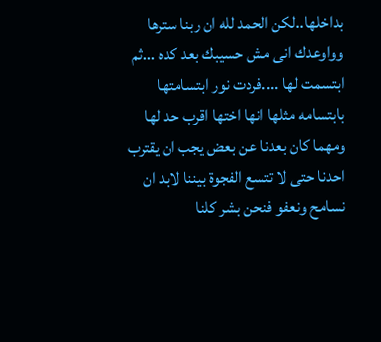بداخلها..لكن الحمد لله ان ربنا سترها وواوعدك انى مش حسيبك بعد كده ...ثم ابتسمت لها ....فردت نور ابتسامتها بابتسامه مثلها انها اختها اقرب حد لها ومهما كان بعدنا عن بعض يجب ان يقترب احدنا حتى لا تتسع الفجوة بيننا لابد ان نسامح ونعفو فنحن بشر كلنا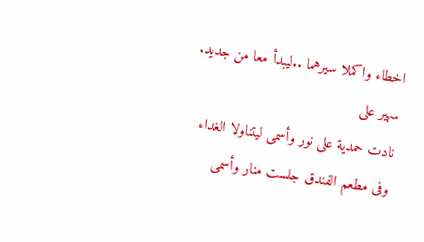اخطاء واكملا سيرهما ..ليبدأ معا من جديد.
سهير على
نادت حمدية على نور وأسمى ليتناولا الغداء
وفى مطعم الفندق جلست منار وأسمى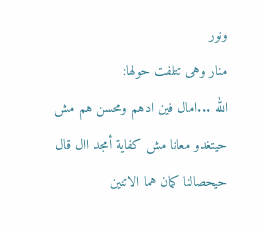ونور
منار وهى تتلفت حولها:
الله ...امال فين ادهم ومحسن هم مش حيتغدو معانا مش كفاية أمجد اال قال حيحصالنا كمان هما الاتنين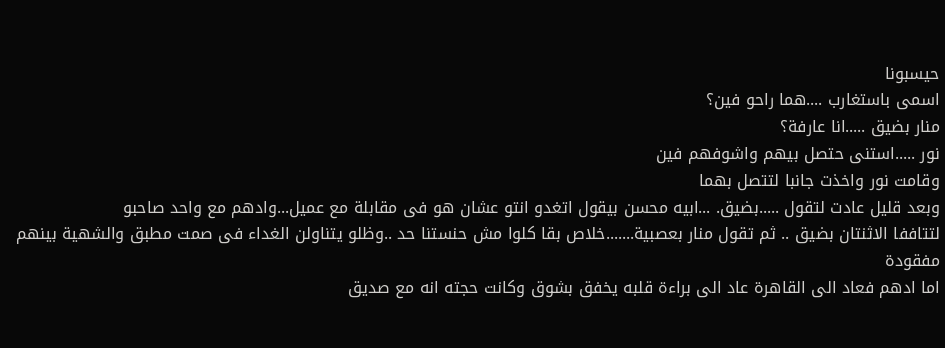حيسبونا
اسمى باستغارب ....هما راحو فين؟
منار بضيق .....انا عارفة؟
نور .....استنى حتصل بيهم واشوفهم فين
وقامت نور واخذت جانبا لتتصل بهما
وبعد قليل عادت لتقول .....بضيق. ...ابيه محسن بيقول اتغدو انتو عشان هو فى مقابلة مع عميل...وادهم مع واحد صاحبو
لتتاففا الاثنتان بضيق .. ثم تقول منار بعصبية.......خلاص بقا كلوا مش حنستنا حد ..وظلو يتناولن الغداء فى صمت مطبق والشهية بينهم مفقودة
اما ادهم فعاد الى القاهرة عاد الى براءة قلبه يخفق بشوق وكانت حجته انه مع صديق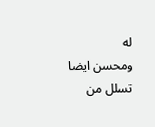له
ومحسن ايضا تسلل من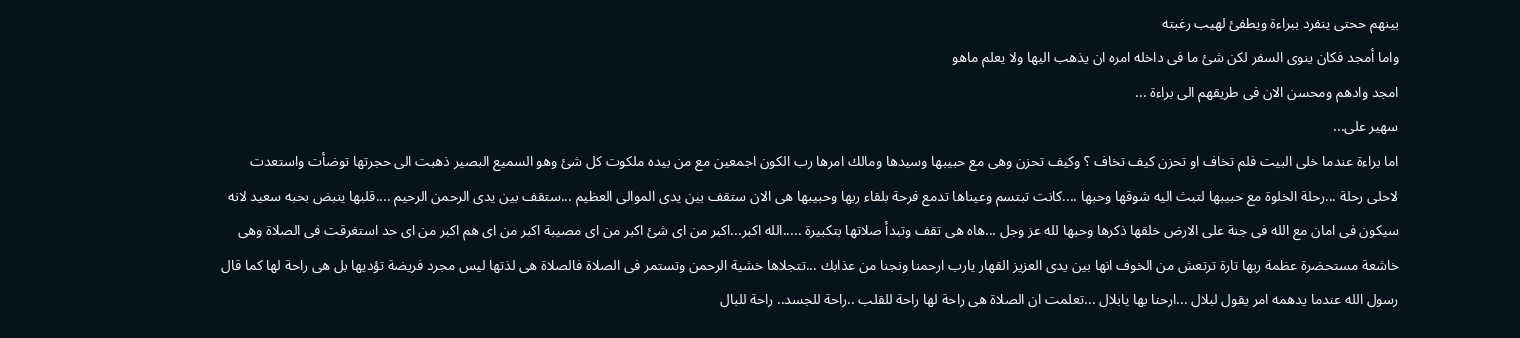بينهم ححتى ينفرد ببراءة ويطفئ لهيب رغبته
واما أمجد فكان ينوى السفر لكن شئ ما فى داخله امره ان يذهب اليها ولا يعلم ماهو
امجد وادهم ومحسن الان فى طريقهم الى براءة ...
سهير على...
اما براءة عندما خلى البيت فلم تخاف او تحزن كيف تخاف ؟ وكيف تحزن وهى مع حبيبها وسيدها ومالك امرها رب الكون اجمعين مع من بيده ملكوت كل شئ وهو السميع البصير ذهبت الى حجرتها توضأت واستعدت لاحلى رحلة ...رحلة الخلوة مع حبيبها لتبث اليه شوقها وحبها ....كانت تبتسم وعيناها تدمع فرحة بلقاء ربها وحبيبها هى الان ستقف بين يدى الموالى العظيم ...ستقف بين يدى الرحمن الرحيم ....قلبها ينبض بحبه سعيد لانه سيكون فى امان مع الله فى جنة على الارض خلقها ذكرها وحبها لله عز وجل ...هاه هى تقف وتبدأ صلاتها بتكبيرة .....الله اكبر...اكبر من اى شئ اكبر من اى مصيبة اكبر من اى هم اكبر من اى حد استغرقت فى الصلاة وهى خاشعة مستحضرة عظمة ربها تارة ترتعش من الخوف انها بين يدى العزيز القهار يارب ارحمنا ونجنا من عذابك ...تتجلاها خشية الرحمن وتستمر فى الصلاة فالصلاة هى لذتها ليس مجرد فريضة تؤديها بل هى راحة لها كما قال رسول الله عندما يدهمه امر يقول لبلال ...ارحنا بها يابلال ...تعلمت ان الصلاة هى راحة لها راحة للقلب ..راحة للجسد.. راحة للبال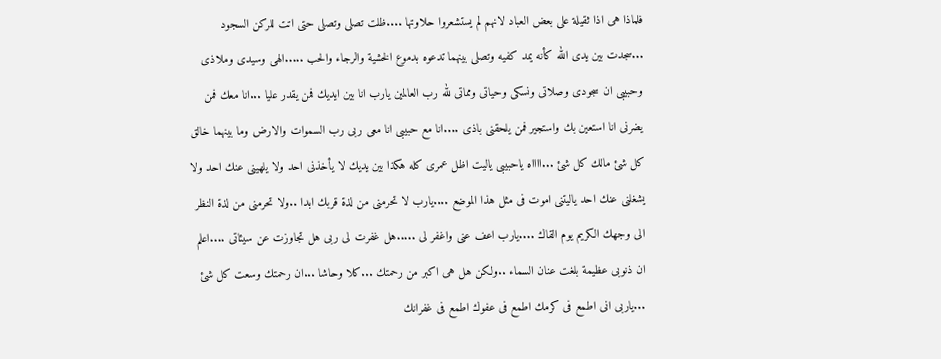فلماذا هى اذا ثقيلة على بعض العباد لانهم لم يستشعروا حلاوتها ....ظلت تصلى وتصلى حتى اتت للركن السجود ...سجدت بين يدى الله كأنه يمد كفيه وتصلى بينهما تدعوه بدموع الخشية والرجاء والحب .....الهى وسيدى وملاذى وحبيبى ان سجودى وصلاتى ونسكى وحياتى ومماتى لله رب العالمين يارب انا بين ايديك فمن يقدر عليا ...انا معك فمن يضرنى انا استعين بك واستجير فمن يلحقنى باذى ....انا مع حبيبى انا معى ربى رب السموات والارض وما بينهما خالق كل شئ مالك كل شئ ...ااااه ياحبيبى ياليت اظل عمرى كله هكذا بين يديك لا يأخذنى احد ولا يلهينى عنك احد ولا يشغلنى عنك احد ياليتنى اموت فى مثل هذا الموضع ....يارب لا تحرمنى من لذة قربك ابدا ..ولا تحرمنى من لذة النظر الى وجهك الكريم يوم القاك ....يارب اعف عنى واغفر لى .....هل غفرت لى ربى هل تجاوزت عن سيئاتى ....اعلم ان ذنوبى عظيمة بلغت عنان السماء ..ولكن هل هى اكبر من رحمتك ...كلا وحاشا ...ان رحمتك وسعت كل شئ ...ياربى انى اطمع فى كرمك اطمع فى عفوك اطمع فى غفرانك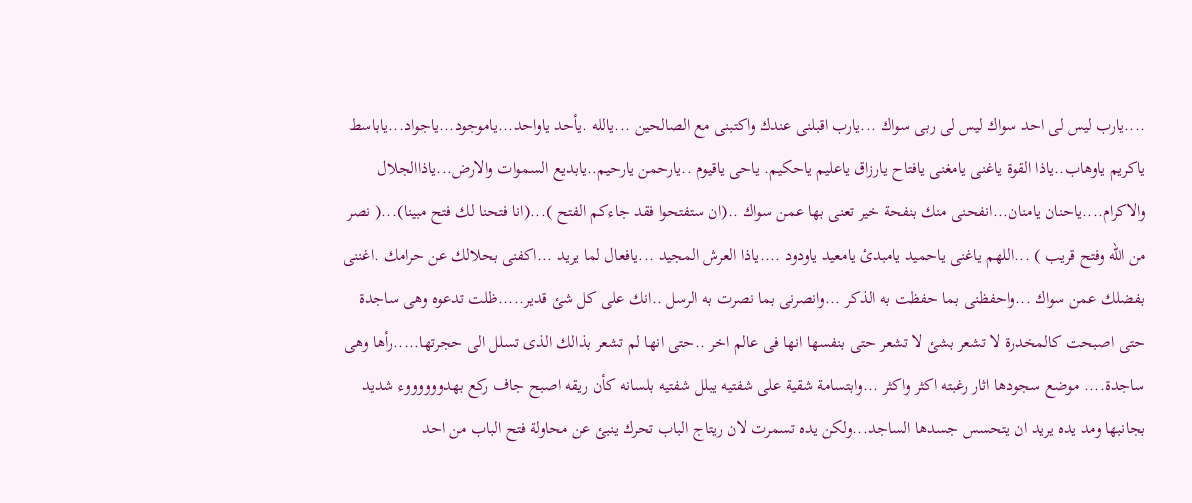....يارب ليس لى احد سواك ليس لى ربى سواك ...يارب اقبلنى عندك واكتبنى مع الصالحين ...يالله .يأحد ياواحد...ياموجود...ياجواد...ياباسط ياكريم ياوهاب..ياذا القوة ياغنى يامغنى يافتاح يارزاق ياعليم ياحكيم. ياحى ياقيوم ..يارحمن يارحيم..يابديع السموات والارض...ياذاالجلال والاكرام....ياحنان يامنان...انفحنى منك بنفحة خير تعنى بها عمن سواك ..(ان ستفتحوا فقد جاءكم الفتح )...(انا فتحنا لك فتح مبينا)...( نصر من الله وفتح قريب ) ...اللهم ياغنى ياحميد يامبدئ يامعيد ياودود ....ياذا العرش المجيد ...يافعال لما يريد ...اكفنى بحلالك عن حرامك .اغننى بفضلك عمن سواك ...واحفظنى بما حفظت به الذكر ...وانصرنى بما نصرت به الرسل ..انك على كل شئ قدير.....ظلت تدعوه وهى ساجدة حتى اصبحت كالمخدرة لا تشعر بشئ لا تشعر حتى بنفسها انها فى عالم اخر ..حتى انها لم تشعر بذالك الذى تسلل الى حجرتها.....رأها وهى ساجدة.... موضع سجودها اثار رغبته اكثر واكثر ...وابتسامة شقية على شفتيه يبلل شفتيه بلسانه كأن ريقه اصبح جاف ركع بهدووووووء شديد بجانبها ومد يده يريد ان يتحسس جسدها الساجد...ولكن يده تسمرت لان ريتاج الباب تحرك ينبئ عن محاولة فتح الباب من احد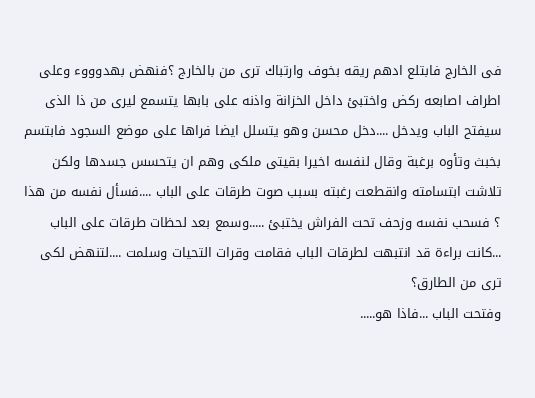فى الخارج فابتلع ادهم ريقه بخوف وارتباك ترى من بالخارج ؟فنهض بهدوووء وعلى اطراف اصابعه ركض واختبئ داخل الخزانة واذنه على بابها يتسمع ليرى من ذا الذى سيفتح الباب ويدخل ....دخل محسن وهو يتسلل ايضا فراها على موضع السجود فابتسم بخبث وتأوه برغبة وقال لنفسه اخيرا بقيتى ملكى وهم ان يتحسس جسدها ولكن تلاشت ابتسامته وانقطعت رغبته بسبب صوت طرقات على الباب ....فسأل نفسه من هذا ؟ فسحب نفسه وزحف تحت الفراش يختبئ .....وسمع بعد لحظات طرقات على الباب ...كانت براءة قد انتبهت لطرقات الباب فقامت وقرات التحيات وسلمت ....لتنهض لكى ترى من الطارق؟
وفتحت الباب ...فاذا هو.....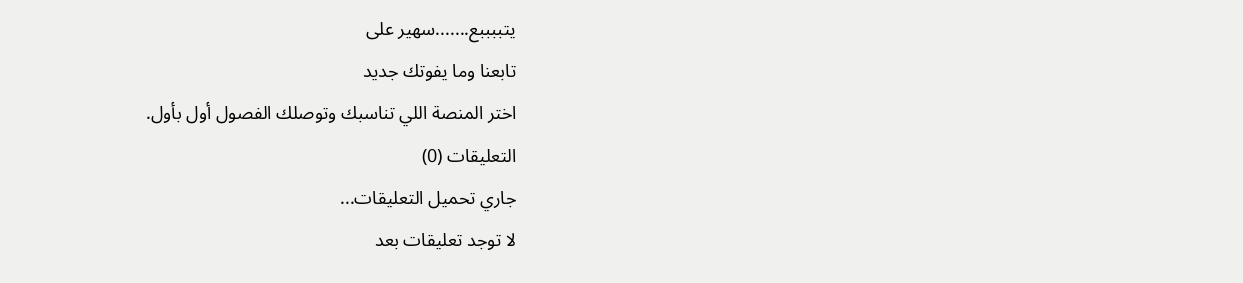يتببببع.......سهير على
تابعنا وما يفوتك جديد
اختر المنصة اللي تناسبك وتوصلك الفصول أول بأول.
التعليقات (0)
جاري تحميل التعليقات...
لا توجد تعليقات بعد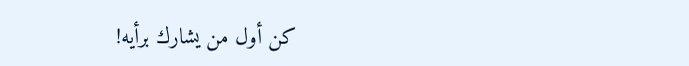كن أول من يشارك برأيه!